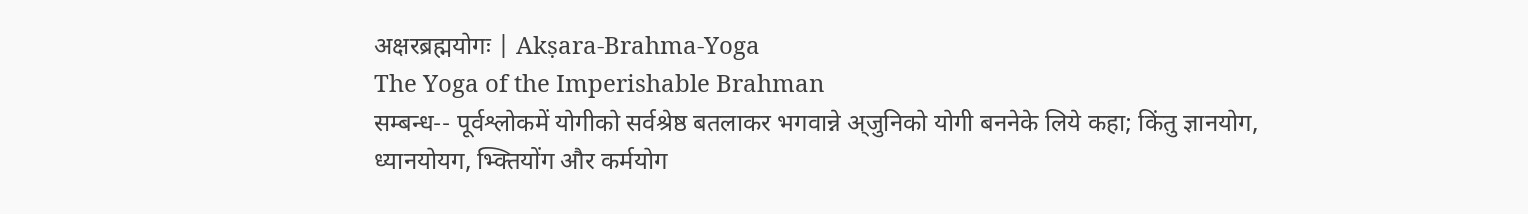अक्षरब्रह्मयोगः | Akṣara-Brahma-Yoga
The Yoga of the Imperishable Brahman
सम्बन्ध-- पूर्वश्लोकमें योगीको सर्वश्रेष्ठ बतलाकर भगवान्ने अ्जुनिको योगी बननेके लिये कहा; किंतु ज्ञानयोग, ध्यानयोयग, भ्क्तियोंग और कर्मयोग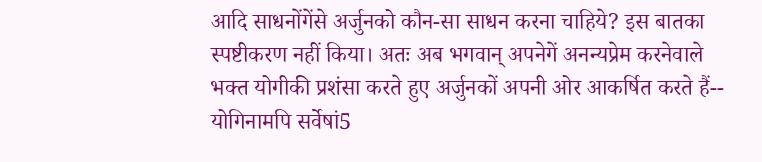आदि साधनोंगेंसे अर्जुनको कौन-सा साधन करना चाहिये? इस बातका स्पष्टीकरण नहीं किया। अतः अब भगवान् अपनेगें अनन्यप्रेम करनेवाले भक्त योगीकी प्रशंसा करते हुए अर्जुनकों अपनी ओर आकर्षित करते हैं-- योगिनामपि सर्वेषां5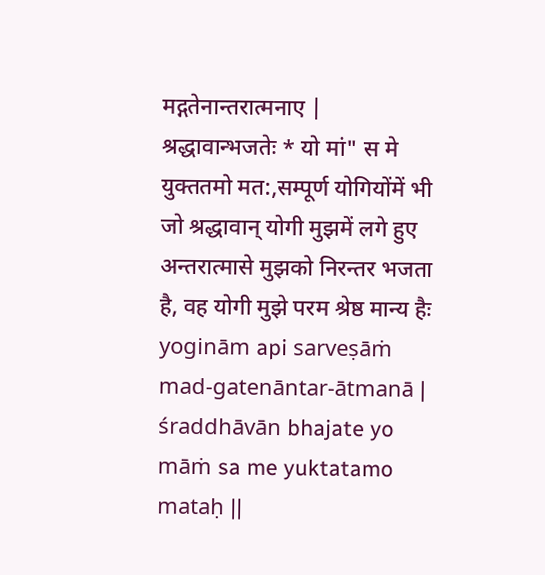मद्गतेनान्तरात्मनाए | श्रद्धावान्भजतेः * यो मां" स मे युक्ततमो मत:,सम्पूर्ण योगियोंमें भी जो श्रद्धावान् योगी मुझमें लगे हुए अन्तरात्मासे मुझको निरन्तर भजता है, वह योगी मुझे परम श्रेष्ठ मान्य हैः
yoginām api sarveṣāṁ mad-gatenāntar-ātmanā | śraddhāvān bhajate yo māṁ sa me yuktatamo mataḥ ||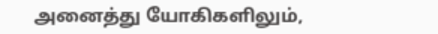அனைத்து யோகிகளிலும்,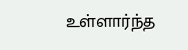உள்ளார்ந்த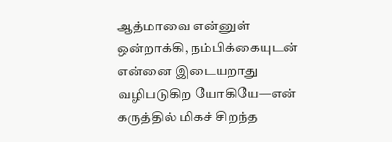ஆத்மாவை என்னுள் ஒன்றாக்கி, நம்பிக்கையுடன் என்னை இடையறாது வழிபடுகிற யோகியே—என் கருத்தில் மிகச் சிறந்த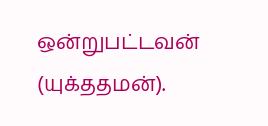ஒன்றுபட்டவன் (யுக்ததமன்).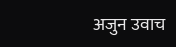अजुन उवाच